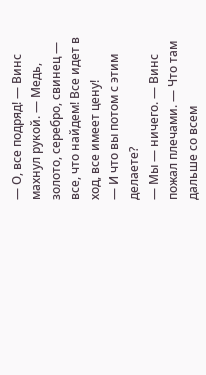— О, все подряд! — Винс махнул рукой. — Медь, золото, серебро, свинец — все, что найдем! Все идет в ход, все имеет цену!
— И что вы потом с этим делаете?
— Мы — ничего. — Винс пожал плечами. — Что там дальше со всем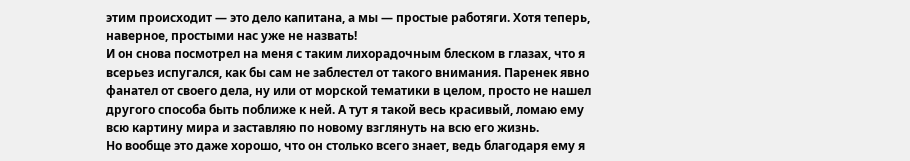этим происходит — это дело капитана, а мы — простые работяги. Хотя теперь, наверное, простыми нас уже не назвать!
И он снова посмотрел на меня с таким лихорадочным блеском в глазах, что я всерьез испугался, как бы сам не заблестел от такого внимания. Паренек явно фанател от своего дела, ну или от морской тематики в целом, просто не нашел другого способа быть поближе к ней. А тут я такой весь красивый, ломаю ему всю картину мира и заставляю по новому взглянуть на всю его жизнь.
Но вообще это даже хорошо, что он столько всего знает, ведь благодаря ему я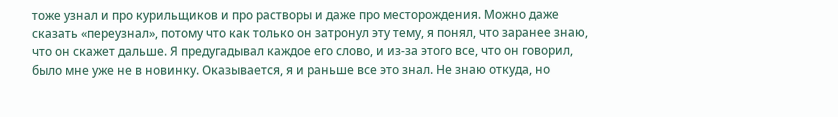тоже узнал и про курильщиков и про растворы и даже про месторождения. Можно даже сказать «переузнал», потому что как только он затронул эту тему, я понял, что заранее знаю, что он скажет дальше. Я предугадывал каждое его слово, и из-за этого все, что он говорил, было мне уже не в новинку. Оказывается, я и раньше все это знал. Не знаю откуда, но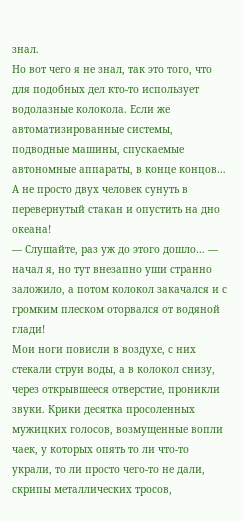знал.
Но вот чего я не знал, так это того, что для подобных дел кто-то использует водолазные колокола. Если же автоматизированные системы, подводные машины, спускаемые автономные аппараты, в конце концов… А не просто двух человек сунуть в перевернутый стакан и опустить на дно океана!
— Слушайте, раз уж до этого дошло… — начал я, но тут внезапно уши странно заложило, а потом колокол закачался и с громким плеском оторвался от водяной глади!
Мои ноги повисли в воздухе, с них стекали струи воды, а в колокол снизу, через открывшееся отверстие, проникли звуки. Крики десятка просоленных мужицких голосов, возмущенные вопли чаек, у которых опять то ли что-то украли, то ли просто чего-то не дали, скрипы металлических тросов,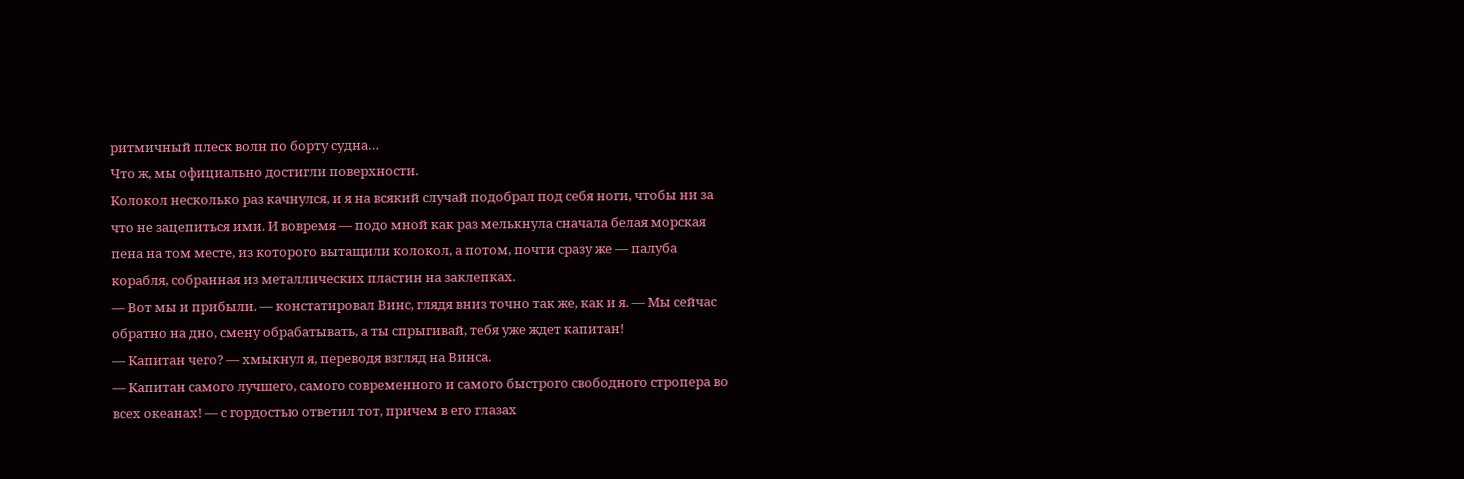ритмичный плеск волн по борту судна…
Что ж, мы официально достигли поверхности.
Колокол несколько раз качнулся, и я на всякий случай подобрал под себя ноги, чтобы ни за что не зацепиться ими. И вовремя — подо мной как раз мелькнула сначала белая морская пена на том месте, из которого вытащили колокол, а потом, почти сразу же — палуба корабля, собранная из металлических пластин на заклепках.
— Вот мы и прибыли. — констатировал Винс, глядя вниз точно так же, как и я. — Мы сейчас обратно на дно, смену обрабатывать, а ты спрыгивай, тебя уже ждет капитан!
— Капитан чего? — хмыкнул я, переводя взгляд на Винса.
— Капитан самого лучшего, самого современного и самого быстрого свободного стропера во всех океанах! — с гордостью ответил тот, причем в его глазах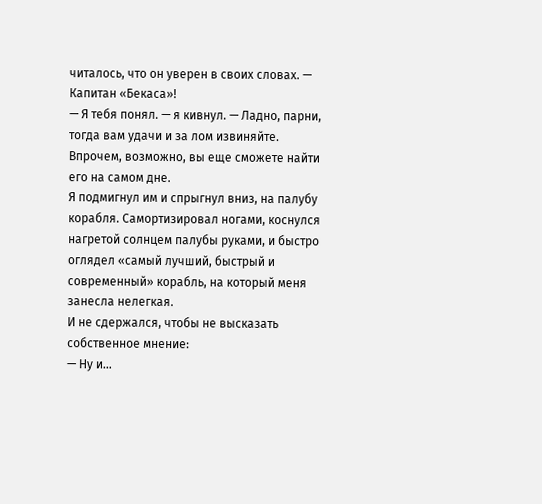читалось, что он уверен в своих словах. — Капитан «Бекаса»!
— Я тебя понял. — я кивнул. — Ладно, парни, тогда вам удачи и за лом извиняйте. Впрочем, возможно, вы еще сможете найти его на самом дне.
Я подмигнул им и спрыгнул вниз, на палубу корабля. Самортизировал ногами, коснулся нагретой солнцем палубы руками, и быстро оглядел «самый лучший, быстрый и современный» корабль, на который меня занесла нелегкая.
И не сдержался, чтобы не высказать собственное мнение:
— Ну и…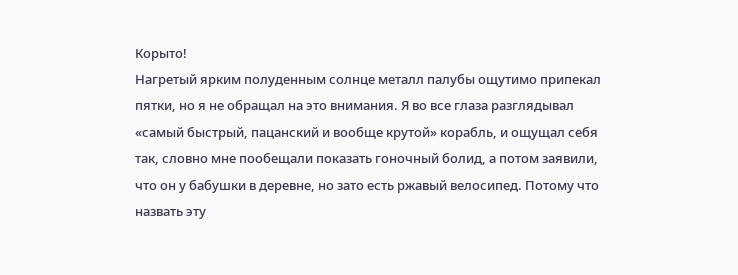Корыто!
Нагретый ярким полуденным солнце металл палубы ощутимо припекал пятки, но я не обращал на это внимания. Я во все глаза разглядывал «самый быстрый, пацанский и вообще крутой» корабль, и ощущал себя так, словно мне пообещали показать гоночный болид, а потом заявили, что он у бабушки в деревне, но зато есть ржавый велосипед. Потому что назвать эту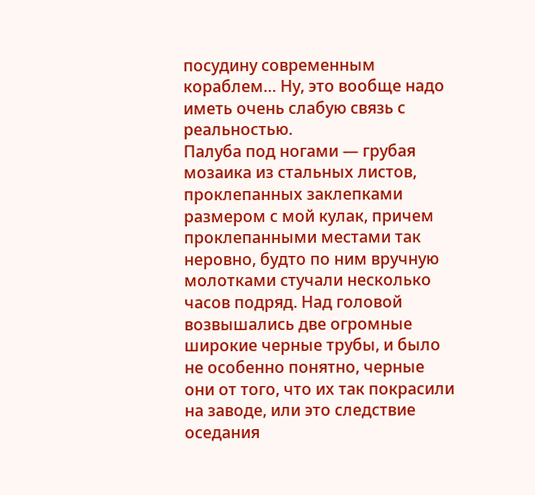посудину современным кораблем… Ну, это вообще надо иметь очень слабую связь с реальностью.
Палуба под ногами — грубая мозаика из стальных листов, проклепанных заклепками размером с мой кулак, причем проклепанными местами так неровно, будто по ним вручную молотками стучали несколько часов подряд. Над головой возвышались две огромные широкие черные трубы, и было не особенно понятно, черные они от того, что их так покрасили на заводе, или это следствие оседания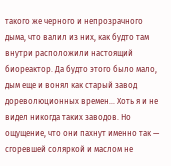такого же черного и непрозрачного дыма, что валил из них, как будто там внутри расположили настоящий биореактор. Да будто этого было мало, дым еще и вонял как старый завод дореволюционных времен… Хоть я и не видел никогда таких заводов. Но ощущение, что они пахнут именно так — сгоревшей соляркой и маслом не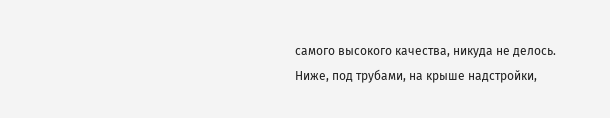самого высокого качества, никуда не делось.
Ниже, под трубами, на крыше надстройки,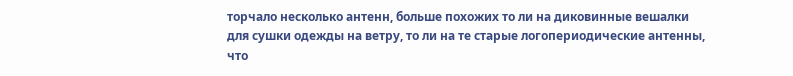торчало несколько антенн, больше похожих то ли на диковинные вешалки для сушки одежды на ветру, то ли на те старые логопериодические антенны, что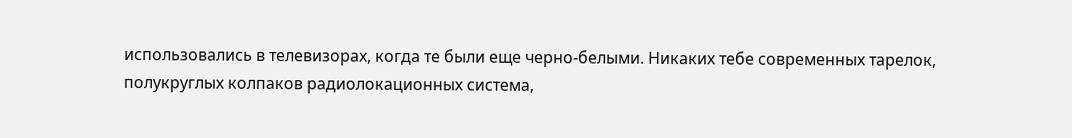использовались в телевизорах, когда те были еще черно-белыми. Никаких тебе современных тарелок, полукруглых колпаков радиолокационных система,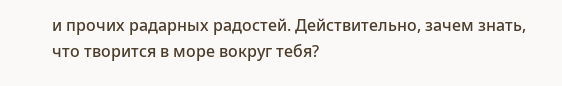и прочих радарных радостей. Действительно, зачем знать, что творится в море вокруг тебя?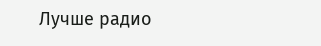Лучше радио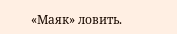«Маяк» ловить.